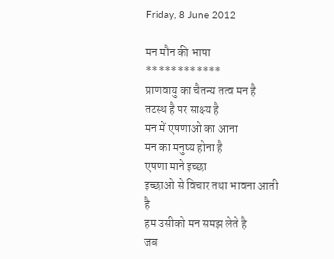Friday, 8 June 2012

मन मौन की भाषा
************
प्राणवायु का चैतन्य तत्व मन है
तटस्थ है पर साक्ष्य है
मन में एषणाओ का आना
मन का मनुष्य होना है
एषणा माने इच्छा
इच्छाओ से विचार तथा भावना आती है
हम उसीको मन समझ लेते है
जब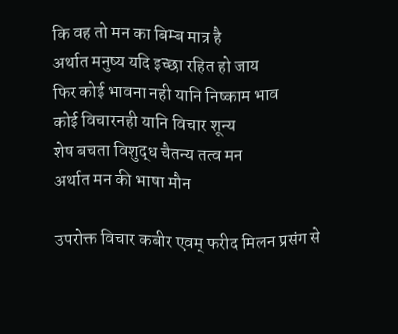कि वह तो मन का बिम्ब मात्र है
अर्थात मनुष्य यदि इच्छा रहित हो जाय
फिर कोई भावना नही यानि निष्काम भाव
कोई विचारनही यानि विचार शून्य
शेष बचता विशुद्ध चैतन्य तत्व मन
अर्थात मन की भाषा मौन

उपरोक्त विचार कबीर एवम् फरीद मिलन प्रसंग से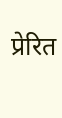प्रेरित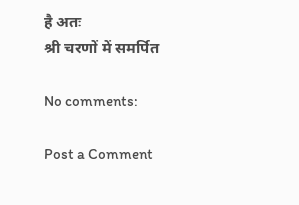है अतः
श्री चरणों में समर्पित

No comments:

Post a Comment